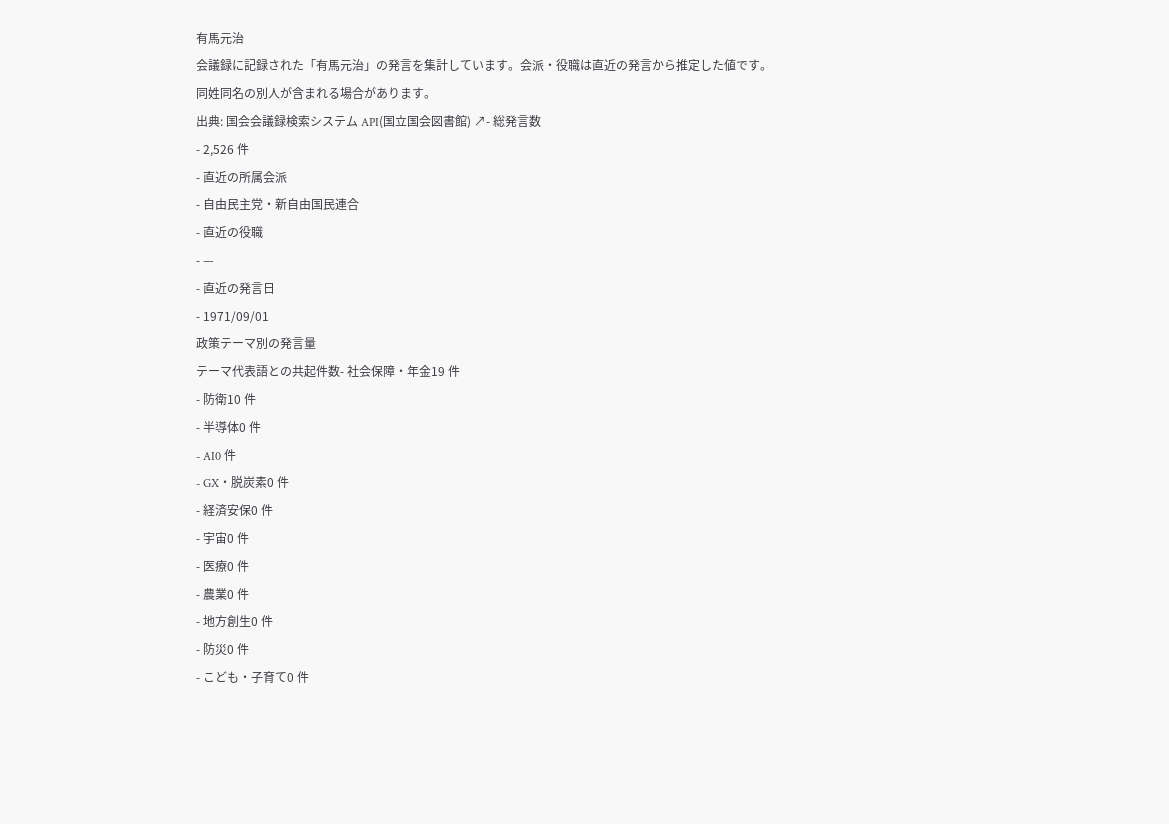有馬元治
会議録に記録された「有馬元治」の発言を集計しています。会派・役職は直近の発言から推定した値です。同姓同名の別人が含まれる場合があります。
出典: 国会会議録検索システム API(国立国会図書館) ↗- 総発言数
- 2,526 件
- 直近の所属会派
- 自由民主党・新自由国民連合
- 直近の役職
- —
- 直近の発言日
- 1971/09/01
政策テーマ別の発言量
テーマ代表語との共起件数- 社会保障・年金19 件
- 防衛10 件
- 半導体0 件
- AI0 件
- GX・脱炭素0 件
- 経済安保0 件
- 宇宙0 件
- 医療0 件
- 農業0 件
- 地方創生0 件
- 防災0 件
- こども・子育て0 件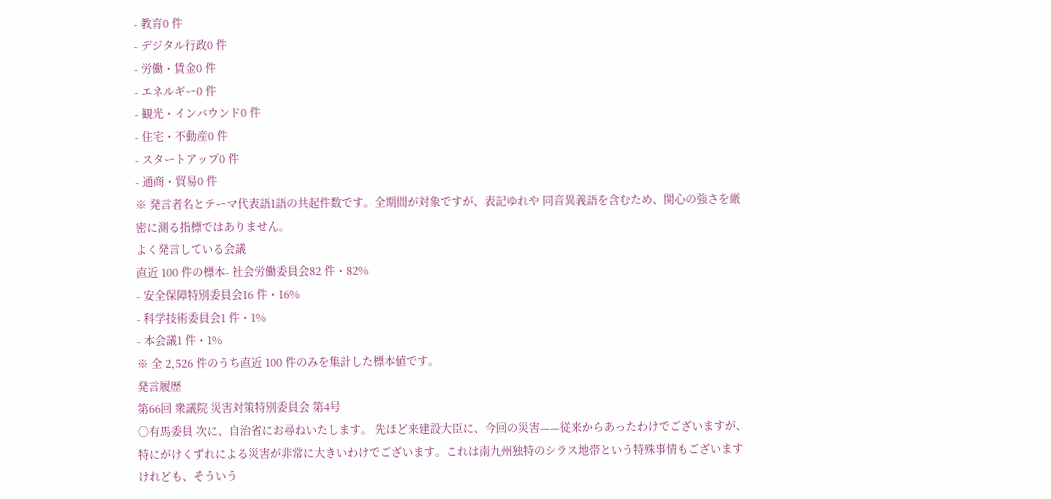- 教育0 件
- デジタル行政0 件
- 労働・賃金0 件
- エネルギー0 件
- 観光・インバウンド0 件
- 住宅・不動産0 件
- スタートアップ0 件
- 通商・貿易0 件
※ 発言者名とテーマ代表語1語の共起件数です。全期間が対象ですが、表記ゆれや 同音異義語を含むため、関心の強さを厳密に測る指標ではありません。
よく発言している会議
直近 100 件の標本- 社会労働委員会82 件・82%
- 安全保障特別委員会16 件・16%
- 科学技術委員会1 件・1%
- 本会議1 件・1%
※ 全 2,526 件のうち直近 100 件のみを集計した標本値です。
発言履歴
第66回 衆議院 災害対策特別委員会 第4号
○有馬委員 次に、自治省にお尋ねいたします。 先ほど来建設大臣に、今回の災害——従来からあったわけでございますが、特にがけくずれによる災害が非常に大きいわけでございます。これは南九州独特のシラス地帯という特殊事情もございますけれども、そういう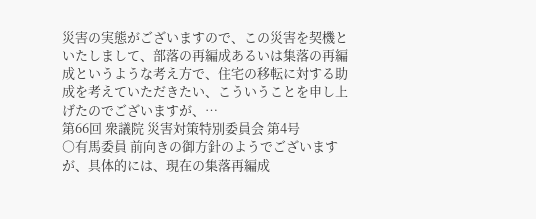災害の実態がございますので、この災害を契機といたしまして、部落の再編成あるいは集落の再編成というような考え方で、住宅の移転に対する助成を考えていただきたい、こういうことを申し上げたのでございますが、…
第66回 衆議院 災害対策特別委員会 第4号
○有馬委員 前向きの御方針のようでございますが、具体的には、現在の集落再編成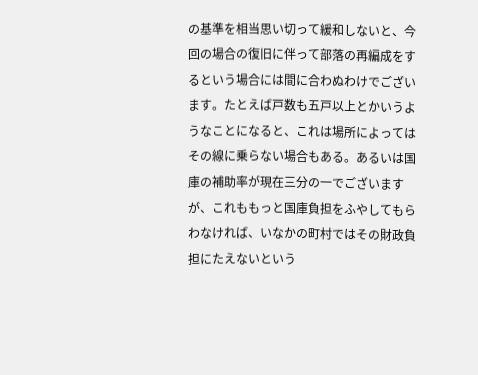の基準を相当思い切って緩和しないと、今回の場合の復旧に伴って部落の再編成をするという場合には間に合わぬわけでございます。たとえば戸数も五戸以上とかいうようなことになると、これは場所によってはその線に乗らない場合もある。あるいは国庫の補助率が現在三分の一でございますが、これももっと国庫負担をふやしてもらわなければ、いなかの町村ではその財政負担にたえないという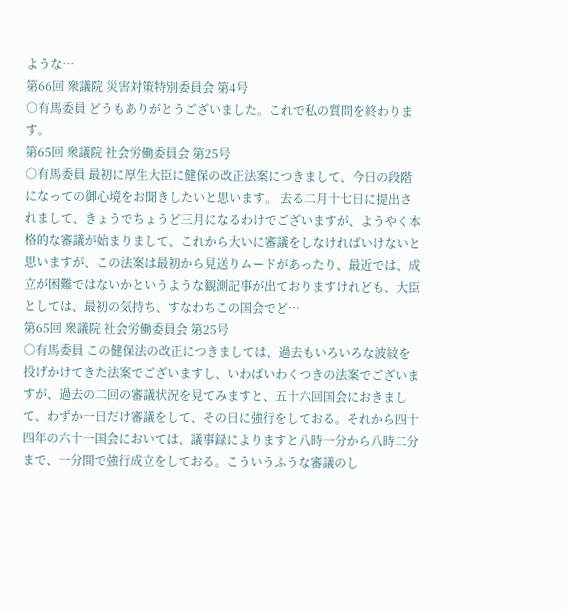ような…
第66回 衆議院 災害対策特別委員会 第4号
○有馬委員 どうもありがとうございました。これで私の質問を終わります。
第65回 衆議院 社会労働委員会 第25号
○有馬委員 最初に厚生大臣に健保の改正法案につきまして、今日の段階になっての御心境をお聞きしたいと思います。 去る二月十七日に提出されまして、きょうでちょうど三月になるわけでございますが、ようやく本格的な審議が始まりまして、これから大いに審議をしなければいけないと思いますが、この法案は最初から見送りムードがあったり、最近では、成立が困難ではないかというような観測記事が出ておりますけれども、大臣としては、最初の気持ち、すなわちこの国会でど…
第65回 衆議院 社会労働委員会 第25号
○有馬委員 この健保法の改正につきましては、過去もいろいろな波紋を投げかけてきた法案でございますし、いわばいわくつきの法案でございますが、過去の二回の審議状況を見てみますと、五十六回国会におきまして、わずか一日だけ審議をして、その日に強行をしておる。それから四十四年の六十一国会においては、議事録によりますと八時一分から八時二分まで、一分間で強行成立をしておる。こういうふうな審議のし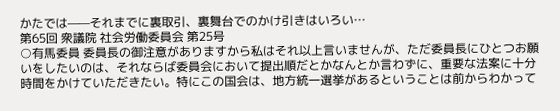かたでは——それまでに裏取引、裏舞台でのかけ引きはいろい…
第65回 衆議院 社会労働委員会 第25号
○有馬委員 委員長の御注意がありますから私はそれ以上言いませんが、ただ委員長にひとつお願いをしたいのは、それならば委員会において提出順だとかなんとか言わずに、重要な法案に十分時間をかけていただきたい。特にこの国会は、地方統一選挙があるということは前からわかって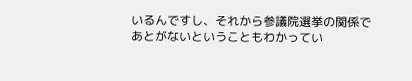いるんですし、それから参議院選挙の関係であとがないということもわかってい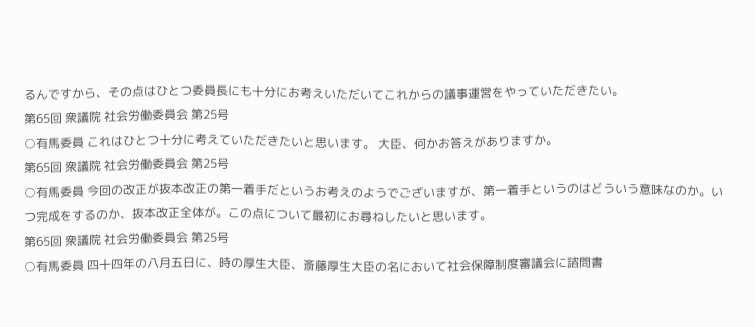るんですから、その点はひとつ委員長にも十分にお考えいただいてこれからの議事運営をやっていただきたい。
第65回 衆議院 社会労働委員会 第25号
○有馬委員 これはひとつ十分に考えていただきたいと思います。 大臣、何かお答えがありますか。
第65回 衆議院 社会労働委員会 第25号
○有馬委員 今回の改正が抜本改正の第一着手だというお考えのようでございますが、第一着手というのはどういう意味なのか。いつ完成をするのか、抜本改正全体が。この点について最初にお尋ねしたいと思います。
第65回 衆議院 社会労働委員会 第25号
○有馬委員 四十四年の八月五日に、時の厚生大臣、斎藤厚生大臣の名において社会保障制度審議会に諮問書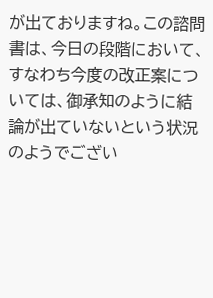が出ておりますね。この諮問書は、今日の段階において、すなわち今度の改正案については、御承知のように結論が出ていないという状況のようでござい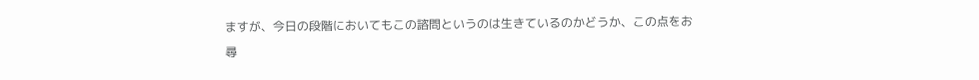ますが、今日の段階においてもこの諮問というのは生きているのかどうか、この点をお尋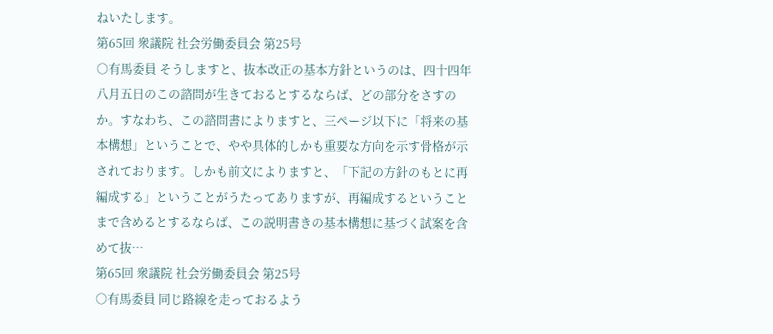ねいたします。
第65回 衆議院 社会労働委員会 第25号
○有馬委員 そうしますと、抜本改正の基本方針というのは、四十四年八月五日のこの諮問が生きておるとするならば、どの部分をさすのか。すなわち、この諮問書によりますと、三ページ以下に「将来の基本構想」ということで、やや具体的しかも重要な方向を示す骨格が示されております。しかも前文によりますと、「下記の方針のもとに再編成する」ということがうたってありますが、再編成するということまで含めるとするならば、この説明書きの基本構想に基づく試案を含めて抜…
第65回 衆議院 社会労働委員会 第25号
○有馬委員 同じ路線を走っておるよう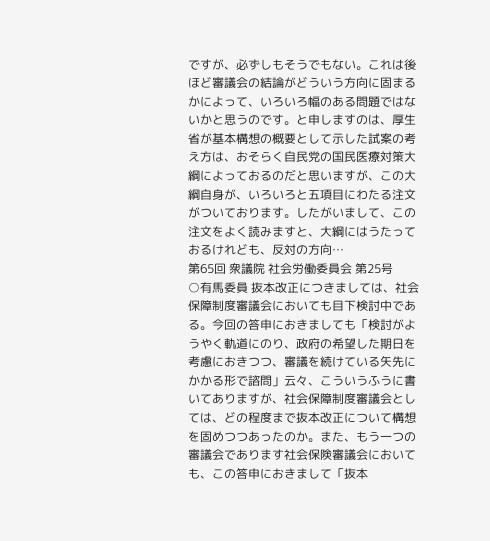ですが、必ずしもそうでもない。これは後ほど審議会の結論がどういう方向に固まるかによって、いろいろ幅のある問題ではないかと思うのです。と申しますのは、厚生省が基本構想の概要として示した試案の考え方は、おそらく自民党の国民医療対策大綱によっておるのだと思いますが、この大綱自身が、いろいろと五項目にわたる注文がついております。したがいまして、この注文をよく読みますと、大綱にはうたっておるけれども、反対の方向…
第65回 衆議院 社会労働委員会 第25号
○有馬委員 抜本改正につきましては、社会保障制度審議会においても目下検討中である。今回の答申におきましても「検討がようやく軌道にのり、政府の希望した期日を考慮におきつつ、審議を続けている矢先にかかる形で諮問」云々、こういうふうに書いてありますが、社会保障制度審議会としては、どの程度まで抜本改正について構想を固めつつあったのか。また、もう一つの審議会であります社会保険審議会においても、この答申におきまして「抜本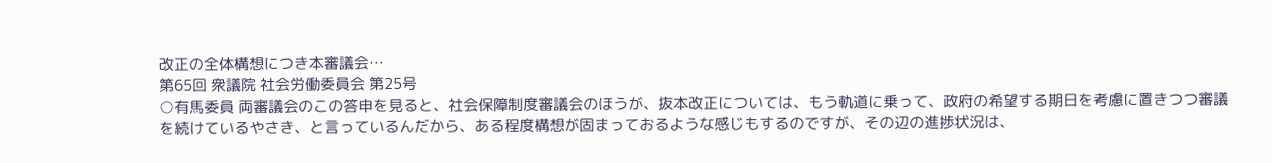改正の全体構想につき本審議会…
第65回 衆議院 社会労働委員会 第25号
○有馬委員 両審議会のこの答申を見ると、社会保障制度審議会のほうが、抜本改正については、もう軌道に乗って、政府の希望する期日を考慮に置きつつ審議を続けているやさき、と言っているんだから、ある程度構想が固まっておるような感じもするのですが、その辺の進捗状況は、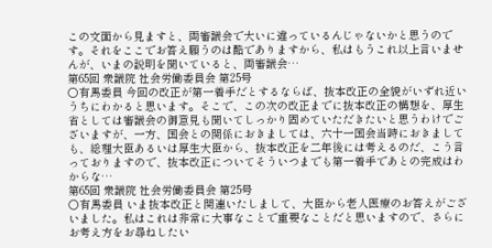この文面から見ますと、両審議会で大いに違っているんじゃないかと思うのです。それをここでお答え願うのは酷でありますから、私はもうこれ以上言いませんが、いまの説明を聞いていると、両審議会…
第65回 衆議院 社会労働委員会 第25号
○有馬委員 今回の改正が第一着手だとするならば、抜本改正の全貌がいずれ近いうちにわかると思います。そこで、この次の改正までに抜本改正の構想を、厚生省としては審議会の御意見も聞いてしっかり固めていただきたいと思うわけでございますが、一方、国会との関係におきましては、六十一国会当時におきましても、総理大臣あるいは厚生大臣から、抜本改正を二年後には考えるのだ、こう言っておりますので、抜本改正についてそういつまでも第一着手であとの完成はわからな…
第65回 衆議院 社会労働委員会 第25号
○有馬委員 いま抜本改正と関連いたしまして、大臣から老人医療のお答えがございました。私はこれは非常に大事なことで重要なことだと思いますので、さらにお考え方をお尋ねしたい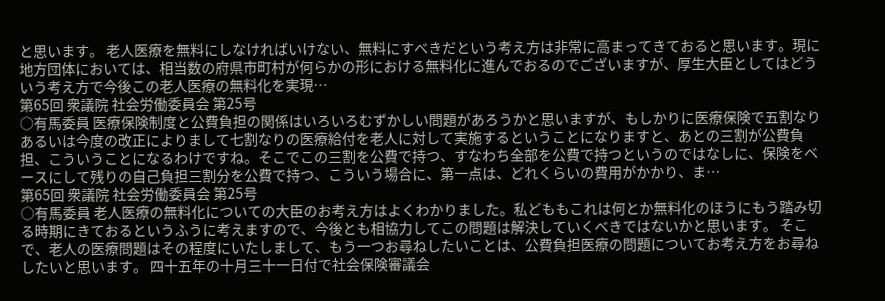と思います。 老人医療を無料にしなければいけない、無料にすべきだという考え方は非常に高まってきておると思います。現に地方団体においては、相当数の府県市町村が何らかの形における無料化に進んでおるのでございますが、厚生大臣としてはどういう考え方で今後この老人医療の無料化を実現…
第65回 衆議院 社会労働委員会 第25号
○有馬委員 医療保険制度と公費負担の関係はいろいろむずかしい問題があろうかと思いますが、もしかりに医療保険で五割なりあるいは今度の改正によりまして七割なりの医療給付を老人に対して実施するということになりますと、あとの三割が公費負担、こういうことになるわけですね。そこでこの三割を公費で持つ、すなわち全部を公費で持つというのではなしに、保険をベースにして残りの自己負担三割分を公費で持つ、こういう場合に、第一点は、どれくらいの費用がかかり、ま…
第65回 衆議院 社会労働委員会 第25号
○有馬委員 老人医療の無料化についての大臣のお考え方はよくわかりました。私どももこれは何とか無料化のほうにもう踏み切る時期にきておるというふうに考えますので、今後とも相協力してこの問題は解決していくべきではないかと思います。 そこで、老人の医療問題はその程度にいたしまして、もう一つお尋ねしたいことは、公費負担医療の問題についてお考え方をお尋ねしたいと思います。 四十五年の十月三十一日付で社会保険審議会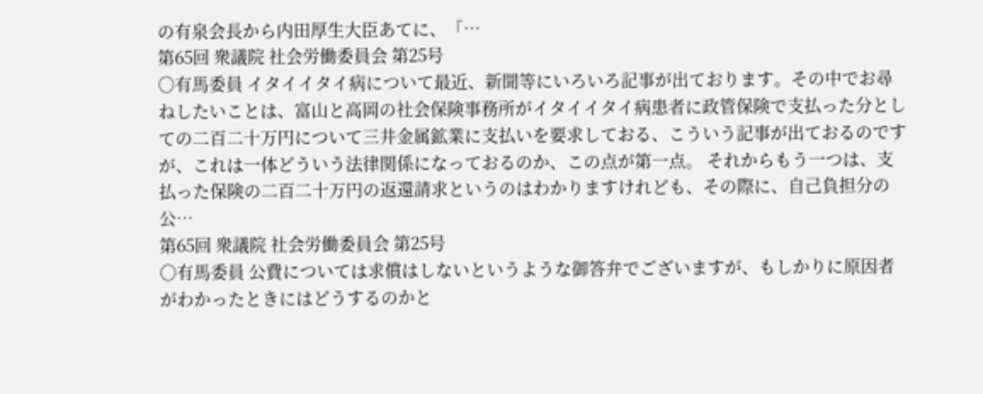の有泉会長から内田厚生大臣あてに、「…
第65回 衆議院 社会労働委員会 第25号
○有馬委員 イタイイタイ病について最近、新聞等にいろいろ記事が出ております。その中でお尋ねしたいことは、富山と高岡の社会保険事務所がイタイイタイ病患者に政管保険で支払った分としての二百二十万円について三井金属鉱業に支払いを要求しておる、こういう記事が出ておるのですが、これは一体どういう法律関係になっておるのか、この点が第一点。 それからもう一つは、支払った保険の二百二十万円の返還請求というのはわかりますけれども、その際に、自己負担分の公…
第65回 衆議院 社会労働委員会 第25号
○有馬委員 公費については求償はしないというような御答弁でございますが、もしかりに原因者がわかったときにはどうするのかと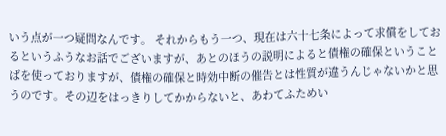いう点が一つ疑問なんです。 それからもう一つ、現在は六十七条によって求償をしておるというふうなお話でございますが、あとのほうの説明によると債権の確保ということばを使っておりますが、債権の確保と時効中断の催告とは性質が違うんじゃないかと思うのです。その辺をはっきりしてかからないと、あわてふためい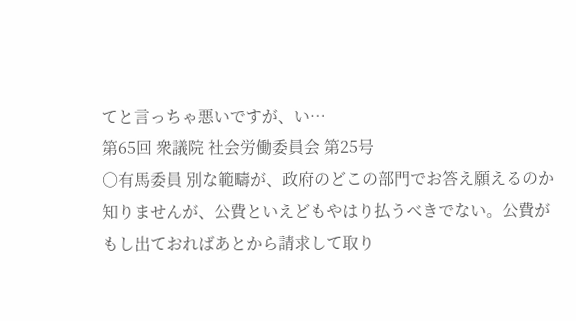てと言っちゃ悪いですが、い…
第65回 衆議院 社会労働委員会 第25号
○有馬委員 別な範疇が、政府のどこの部門でお答え願えるのか知りませんが、公費といえどもやはり払うべきでない。公費がもし出ておればあとから請求して取り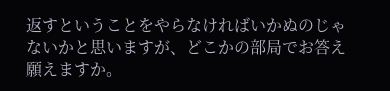返すということをやらなければいかぬのじゃないかと思いますが、どこかの部局でお答え願えますか。